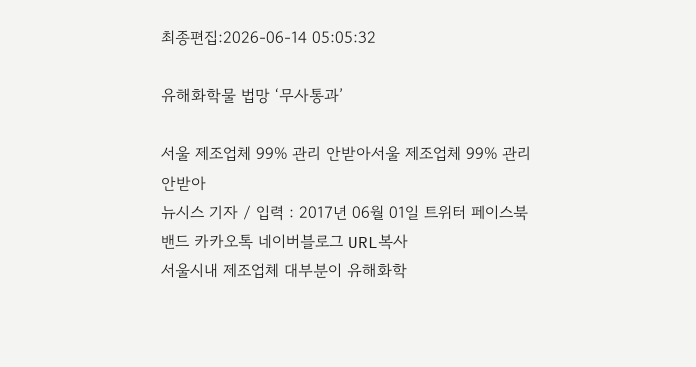최종편집:2026-06-14 05:05:32

유해화학물 법망 ‘무사통과’

서울 제조업체 99% 관리 안받아서울 제조업체 99% 관리 안받아
뉴시스 기자 / 입력 : 2017년 06월 01일 트위터 페이스북 밴드 카카오톡 네이버블로그 URL복사
서울시내 제조업체 대부분이 유해화학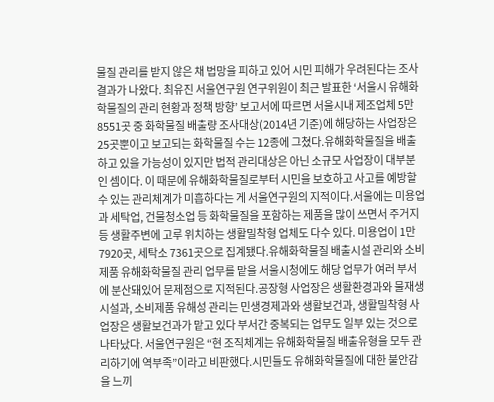물질 관리를 받지 않은 채 법망을 피하고 있어 시민 피해가 우려된다는 조사결과가 나왔다. 최유진 서울연구원 연구위원이 최근 발표한 ‘서울시 유해화학물질의 관리 현황과 정책 방향’ 보고서에 따르면 서울시내 제조업체 5만8551곳 중 화학물질 배출량 조사대상(2014년 기준)에 해당하는 사업장은 25곳뿐이고 보고되는 화학물질 수는 12종에 그쳤다.유해화학물질을 배출하고 있을 가능성이 있지만 법적 관리대상은 아닌 소규모 사업장이 대부분인 셈이다. 이 때문에 유해화학물질로부터 시민을 보호하고 사고를 예방할 수 있는 관리체계가 미흡하다는 게 서울연구원의 지적이다.서울에는 미용업과 세탁업, 건물청소업 등 화학물질을 포함하는 제품을 많이 쓰면서 주거지 등 생활주변에 고루 위치하는 생활밀착형 업체도 다수 있다. 미용업이 1만7920곳, 세탁소 7361곳으로 집계됐다.유해화학물질 배출시설 관리와 소비제품 유해화학물질 관리 업무를 맡을 서울시청에도 해당 업무가 여러 부서에 분산돼있어 문제점으로 지적된다.공장형 사업장은 생활환경과와 물재생시설과, 소비제품 유해성 관리는 민생경제과와 생활보건과, 생활밀착형 사업장은 생활보건과가 맡고 있다 부서간 중복되는 업무도 일부 있는 것으로 나타났다. 서울연구원은 “현 조직체계는 유해화학물질 배출유형을 모두 관리하기에 역부족”이라고 비판했다.시민들도 유해화학물질에 대한 불안감을 느끼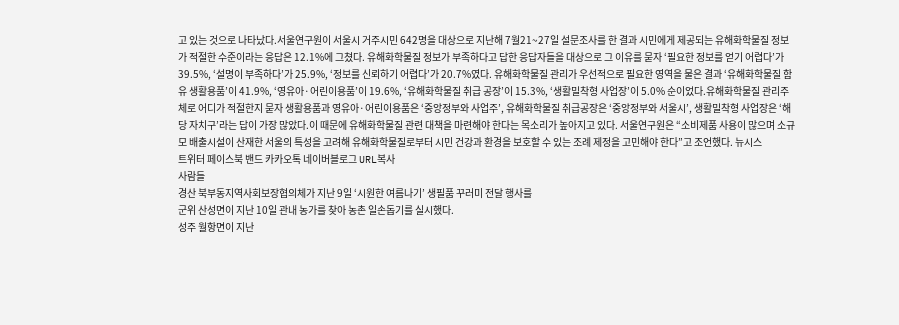고 있는 것으로 나타났다.서울연구원이 서울시 거주시민 642명을 대상으로 지난해 7월21~27일 설문조사를 한 결과 시민에게 제공되는 유해화학물질 정보가 적절한 수준이라는 응답은 12.1%에 그쳤다. 유해화학물질 정보가 부족하다고 답한 응답자들을 대상으로 그 이유를 묻자 ‘필요한 정보를 얻기 어렵다’가 39.5%, ‘설명이 부족하다’가 25.9%, ‘정보를 신뢰하기 어렵다’가 20.7%였다. 유해화학물질 관리가 우선적으로 필요한 영역을 물은 결과 ‘유해화학물질 함유 생활용품’이 41.9%, ‘영유아·어린이용품’이 19.6%, ‘유해화학물질 취급 공장’이 15.3%, ‘생활밀착형 사업장’이 5.0% 순이었다.유해화학물질 관리주체로 어디가 적절한지 묻자 생활용품과 영유아·어린이용품은 ‘중앙정부와 사업주’, 유해화학물질 취급공장은 ‘중앙정부와 서울시’, 생활밀착형 사업장은 ‘해당 자치구’라는 답이 가장 많았다.이 때문에 유해화학물질 관련 대책을 마련해야 한다는 목소리가 높아지고 있다. 서울연구원은 “소비제품 사용이 많으며 소규모 배출시설이 산재한 서울의 특성을 고려해 유해화학물질로부터 시민 건강과 환경을 보호할 수 있는 조례 제정을 고민해야 한다”고 조언했다. 뉴시스
트위터 페이스북 밴드 카카오톡 네이버블로그 URL복사
사람들
경산 북부동지역사회보장협의체가 지난 9일 ‘시원한 여름나기’ 생필품 꾸러미 전달 행사를
군위 산성면이 지난 10일 관내 농가를 찾아 농촌 일손돕기를 실시했다.
성주 월항면이 지난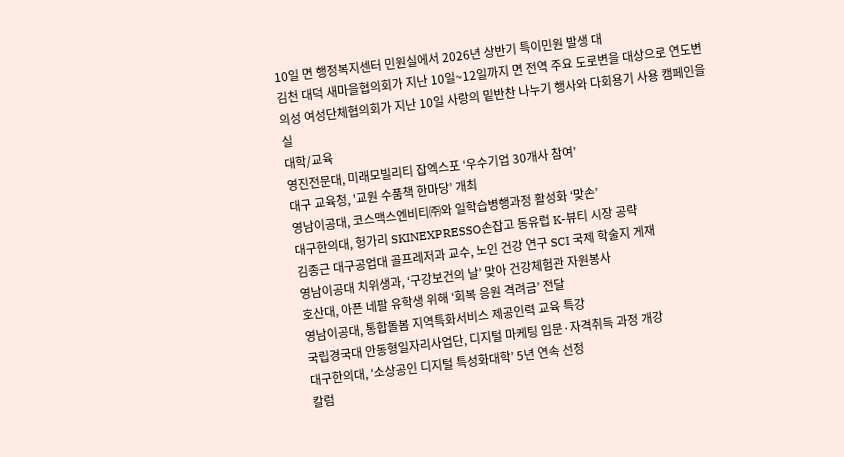10일 면 행정복지센터 민원실에서 2026년 상반기 특이민원 발생 대
김천 대덕 새마을협의회가 지난 10일~12일까지 면 전역 주요 도로변을 대상으로 연도변
의성 여성단체협의회가 지난 10일 사랑의 밑반찬 나누기 행사와 다회용기 사용 캠페인을 실
대학/교육
영진전문대, 미래모빌리티 잡엑스포 ‘우수기업 30개사 참여’
대구 교육청, '교원 수품책 한마당’ 개최
영남이공대, 코스맥스엔비티㈜와 일학습병행과정 활성화 ‘맞손’
대구한의대, 헝가리 SKINEXPRESSO손잡고 동유럽 K-뷰티 시장 공략
김종근 대구공업대 골프레저과 교수, 노인 건강 연구 SCI 국제 학술지 게재
영남이공대 치위생과, ‘구강보건의 날’ 맞아 건강체험관 자원봉사
호산대, 아픈 네팔 유학생 위해 ‘회복 응원 격려금’ 전달
영남이공대, 통합돌봄 지역특화서비스 제공인력 교육 특강
국립경국대 안동형일자리사업단, 디지털 마케팅 입문·자격취득 과정 개강
대구한의대, ‘소상공인 디지털 특성화대학’ 5년 연속 선정
칼럼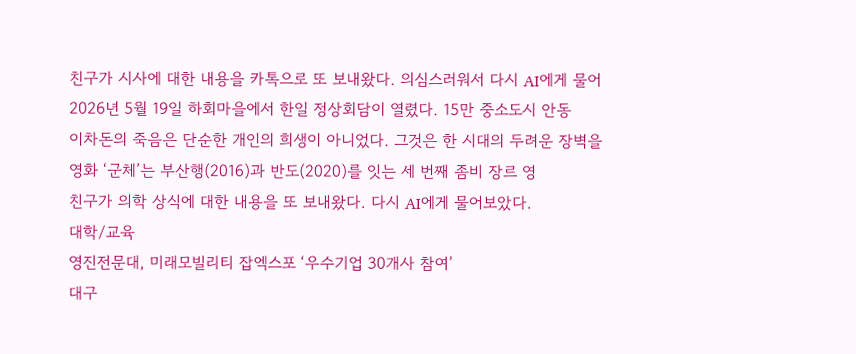친구가 시사에 대한 내용을 카톡으로 또 보내왔다. 의심스러워서 다시 AI에게 물어
2026년 5월 19일 하회마을에서 한일 정상회담이 열렸다. 15만 중소도시 안동
이차돈의 죽음은 단순한 개인의 희생이 아니었다. 그것은 한 시대의 두려운 장벽을
영화 ‘군체’는 부산행(2016)과 반도(2020)를 잇는 세 번째 좀비 장르 영
친구가 의학 상식에 대한 내용을 또 보내왔다. 다시 AI에게 물어보았다.
대학/교육
영진전문대, 미래모빌리티 잡엑스포 ‘우수기업 30개사 참여’
대구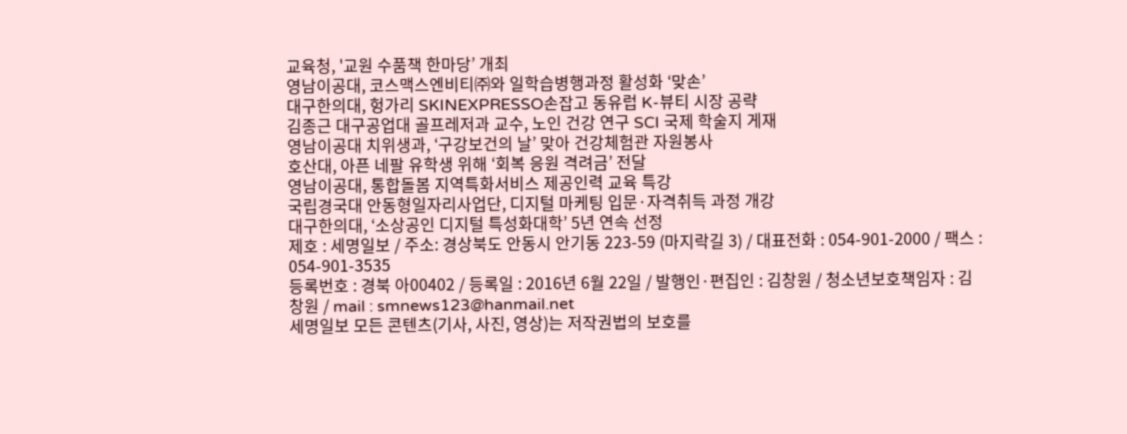교육청, '교원 수품책 한마당’ 개최
영남이공대, 코스맥스엔비티㈜와 일학습병행과정 활성화 ‘맞손’
대구한의대, 헝가리 SKINEXPRESSO손잡고 동유럽 K-뷰티 시장 공략
김종근 대구공업대 골프레저과 교수, 노인 건강 연구 SCI 국제 학술지 게재
영남이공대 치위생과, ‘구강보건의 날’ 맞아 건강체험관 자원봉사
호산대, 아픈 네팔 유학생 위해 ‘회복 응원 격려금’ 전달
영남이공대, 통합돌봄 지역특화서비스 제공인력 교육 특강
국립경국대 안동형일자리사업단, 디지털 마케팅 입문·자격취득 과정 개강
대구한의대, ‘소상공인 디지털 특성화대학’ 5년 연속 선정
제호 : 세명일보 / 주소: 경상북도 안동시 안기동 223-59 (마지락길 3) / 대표전화 : 054-901-2000 / 팩스 : 054-901-3535
등록번호 : 경북 아00402 / 등록일 : 2016년 6월 22일 / 발행인·편집인 : 김창원 / 청소년보호책임자 : 김창원 / mail : smnews123@hanmail.net
세명일보 모든 콘텐츠(기사, 사진, 영상)는 저작권법의 보호를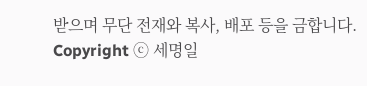받으며 무단 전재와 복사, 배포 등을 금합니다.
Copyright ⓒ 세명일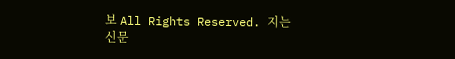보 All Rights Reserved. 지는 신문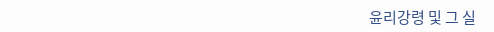윤리강령 및 그 실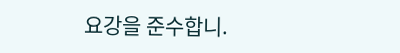요강을 준수합니.